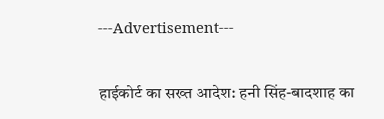---Advertisement---

हाईकोर्ट का सख्त आदेश: हनी सिंह-बादशाह का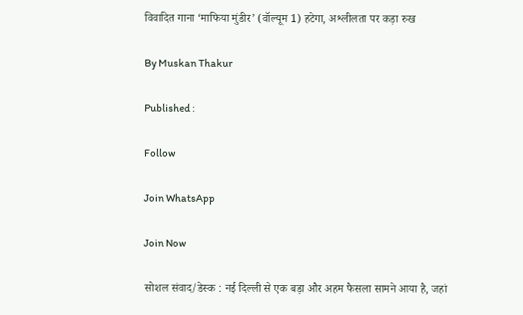विवादित गाना ‘माफिया मुंडीर’ (वॉल्यूम 1) हटेगा, अश्लीलता पर कड़ा रुख

By Muskan Thakur

Published :

Follow

Join WhatsApp

Join Now

सोशल संवाद/डेस्क : नई दिल्ली से एक बड़ा और अहम फैसला सामने आया है, जहां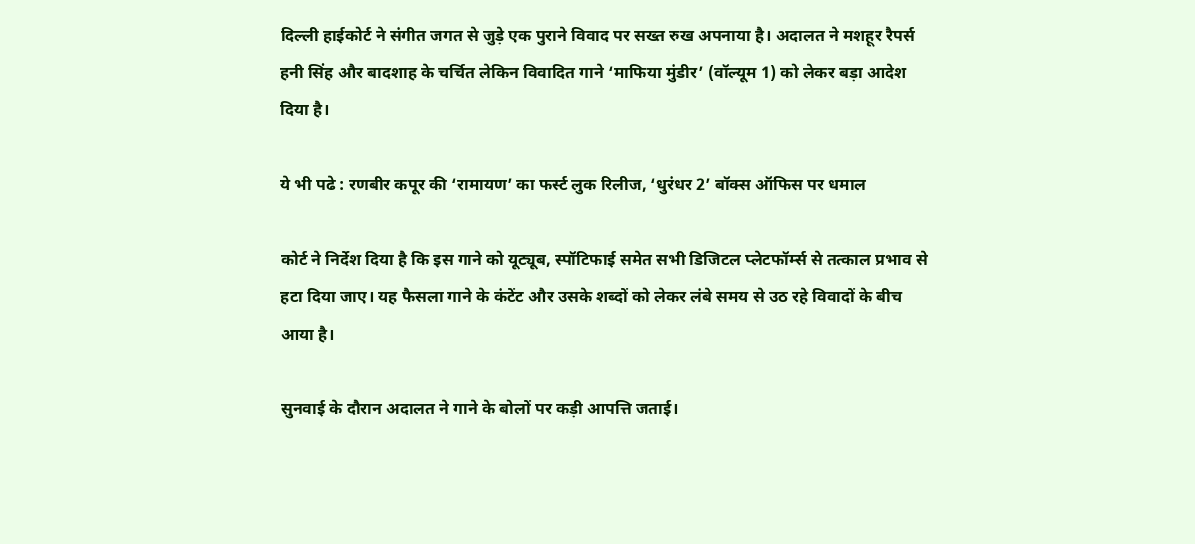दिल्ली हाईकोर्ट ने संगीत जगत से जुड़े एक पुराने विवाद पर सख्त रुख अपनाया है। अदालत ने मशहूर रैपर्स हनी सिंह और बादशाह के चर्चित लेकिन विवादित गाने ‘माफिया मुंडीर’ (वॉल्यूम 1) को लेकर बड़ा आदेश दिया है।

ये भी पढे : रणबीर कपूर की ‘रामायण’ का फर्स्ट लुक रिलीज, ‘धुरंधर 2’ बॉक्स ऑफिस पर धमाल

कोर्ट ने निर्देश दिया है कि इस गाने को यूट्यूब, स्पॉटिफाई समेत सभी डिजिटल प्लेटफॉर्म्स से तत्काल प्रभाव से हटा दिया जाए। यह फैसला गाने के कंटेंट और उसके शब्दों को लेकर लंबे समय से उठ रहे विवादों के बीच आया है।

सुनवाई के दौरान अदालत ने गाने के बोलों पर कड़ी आपत्ति जताई।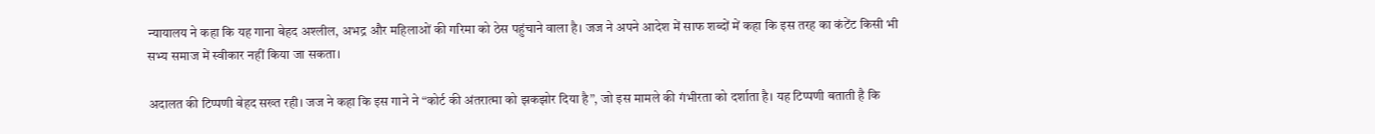न्यायालय ने कहा कि यह गाना बेहद अश्लील, अभद्र और महिलाओं की गरिमा को ठेस पहुंचाने वाला है। जज ने अपने आदेश में साफ शब्दों में कहा कि इस तरह का कंटेंट किसी भी सभ्य समाज में स्वीकार नहीं किया जा सकता।

अदालत की टिप्पणी बेहद सख्त रही। जज ने कहा कि इस गाने ने “कोर्ट की अंतरात्मा को झकझोर दिया है”, जो इस मामले की गंभीरता को दर्शाता है। यह टिप्पणी बताती है कि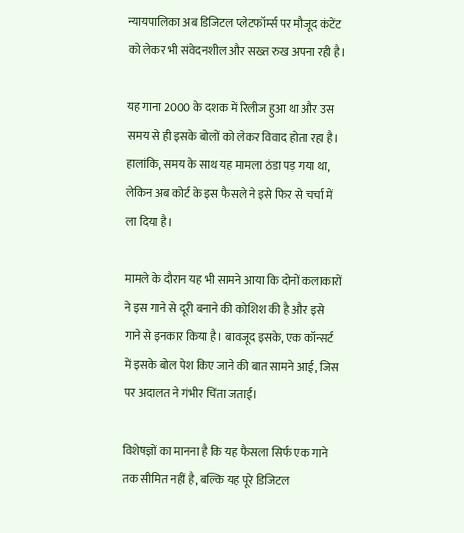न्यायपालिका अब डिजिटल प्लेटफॉर्म्स पर मौजूद कंटेंट को लेकर भी संवेदनशील और सख्त रुख अपना रही है।

यह गाना 2000 के दशक में रिलीज हुआ था और उस समय से ही इसके बोलों को लेकर विवाद होता रहा है। हालांकि, समय के साथ यह मामला ठंडा पड़ गया था, लेकिन अब कोर्ट के इस फैसले ने इसे फिर से चर्चा में ला दिया है।

मामले के दौरान यह भी सामने आया कि दोनों कलाकारों ने इस गाने से दूरी बनाने की कोशिश की है और इसे गाने से इनकार किया है। बावजूद इसके, एक कॉन्सर्ट में इसके बोल पेश किए जाने की बात सामने आई, जिस पर अदालत ने गंभीर चिंता जताई।

विशेषज्ञों का मानना है कि यह फैसला सिर्फ एक गाने तक सीमित नहीं है, बल्कि यह पूरे डिजिटल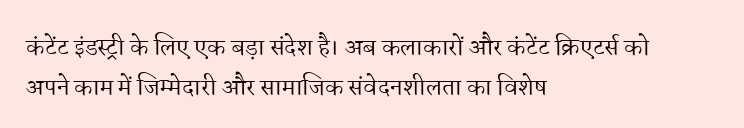कंटेंट इंडस्ट्री के लिए एक बड़ा संदेश है। अब कलाकारों और कंटेंट क्रिएटर्स को अपने काम में जिम्मेदारी और सामाजिक संवेदनशीलता का विशेष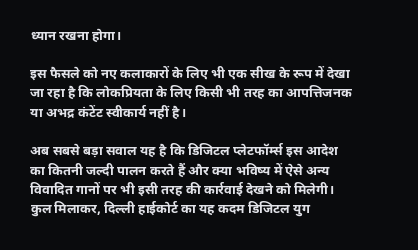ध्यान रखना होगा।

इस फैसले को नए कलाकारों के लिए भी एक सीख के रूप में देखा जा रहा है कि लोकप्रियता के लिए किसी भी तरह का आपत्तिजनक या अभद्र कंटेंट स्वीकार्य नहीं है।

अब सबसे बड़ा सवाल यह है कि डिजिटल प्लेटफॉर्म्स इस आदेश का कितनी जल्दी पालन करते हैं और क्या भविष्य में ऐसे अन्य विवादित गानों पर भी इसी तरह की कार्रवाई देखने को मिलेगी। कुल मिलाकर, दिल्ली हाईकोर्ट का यह कदम डिजिटल युग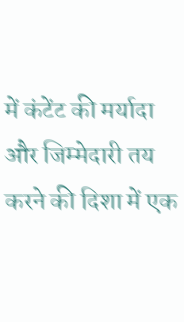में कंटेंट की मर्यादा और जिम्मेदारी तय करने की दिशा में एक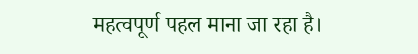महत्वपूर्ण पहल माना जा रहा है।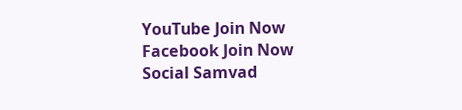YouTube Join Now
Facebook Join Now
Social Samvad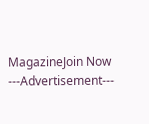MagazineJoin Now
---Advertisement---